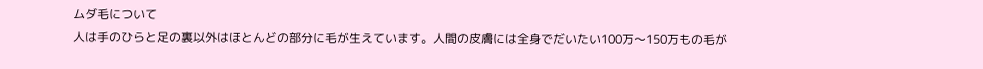ムダ毛について
人は手のひらと足の裏以外はほとんどの部分に毛が生えています。人間の皮膚には全身でだいたい100万〜150万もの毛が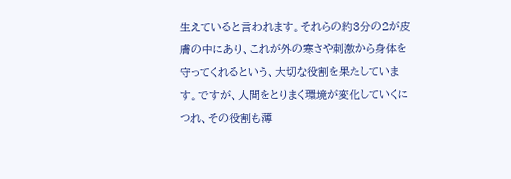生えていると言われます。それらの約3分の2が皮膚の中にあり、これが外の寒さや刺激から身体を守ってくれるという、大切な役割を果たしています。ですが、人間をとりまく環境が変化していくにつれ、その役割も薄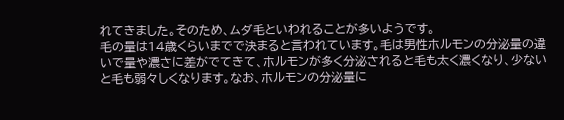れてきました。そのため、ムダ毛といわれることが多いようです。
毛の量は14歳くらいまでで決まると言われています。毛は男性ホルモンの分泌量の違いで量や濃さに差がでてきて、ホルモンが多く分泌されると毛も太く濃くなり、少ないと毛も弱々しくなります。なお、ホルモンの分泌量に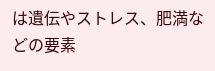は遺伝やストレス、肥満などの要素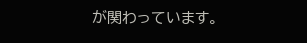が関わっています。